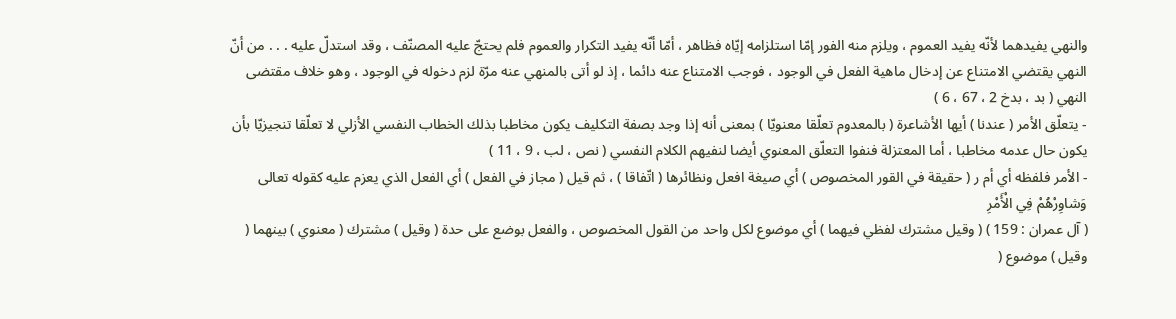والنهي يفيدهما لأنّه يفيد العموم ، ويلزم منه الفور إمّا استلزامه إيّاه فظاهر ، أمّا أنّه يفيد التكرار والعموم فلم يحتجّ عليه المصنّف ، وقد استدلّ عليه . . . من أنّ النهي يقتضي الامتناع عن إدخال ماهية الفعل في الوجود ، فوجب الامتناع عنه دائما ، إذ لو أتى بالمنهي عنه مرّة لزم دخوله في الوجود ، وهو خلاف مقتضى النهي ( بد ، بدخ 2 ، 67 ، 6 )
- يتعلّق الأمر ( عندنا ) أيها الأشاعرة ( بالمعدوم تعلّقا معنويّا ) بمعنى أنه إذا وجد بصفة التكليف يكون مخاطبا بذلك الخطاب النفسي الأزلي لا تعلّقا تنجيزيّا بأن يكون حال عدمه مخاطبا ، أما المعتزلة فنفوا التعلّق المعنوي أيضا لنفيهم الكلام النفسي ( نص ، لب ، 9 ، 11 )
- الأمر فلفظه أي أم ر ( حقيقة في القور المخصوص ) أي صيغة افعل ونظائرها ( اتّفاقا ) ، ثم قيل ( مجاز في الفعل ) أي الفعل الذي يعزم عليه كقوله تعالى
وَشاوِرْهُمْ فِي الْأَمْرِ
( آل عمران : 159 ) ( وقيل مشترك لفظي فيهما ) أي موضوع لكل واحد من القول المخصوص ، والفعل بوضع على حدة ( وقيل ) مشترك ( معنوي ) بينهما ( وقيل ) موضوع (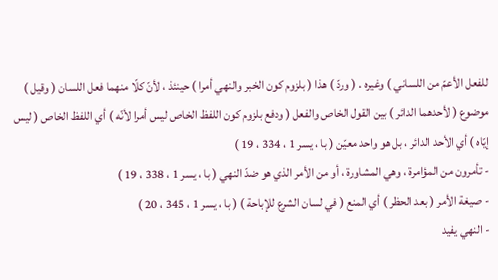للفعل الأعمّ من اللساني ) وغيره . ( وردّ ) هذا ( بلزوم كون الخبر والنهي أمرا ) حينئذ ، لأنّ كلّا منهما فعل اللسان ( وقيل ) موضوع ( لأحدهما الدائر ) بين القول الخاص والفعل ( ودفع بلزوم كون اللفظ الخاص ليس أمرا لأنّه ) أي اللفظ الخاص ( ليس إيّاه ) أي الأحد الدائر ، بل هو واحد معيّن ( با ، يسر 1 ، 334 ، 19 )
- تأمرون من المؤامرة ، وهي المشاورة ، أو من الأمر الذي هو ضدّ النهي ( با ، يسر 1 ، 338 ، 19 )
- صيغة الأمر ( بعد الحظر ) أي المنع ( في لسان الشرع للإباحة ) ( با ، يسر 1 ، 345 ، 20 )
- النهي يفيد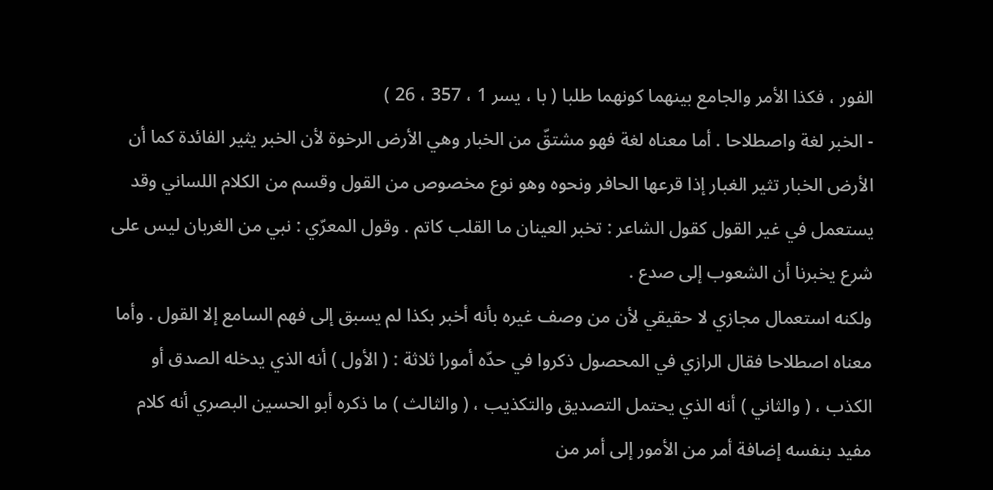الفور ، فكذا الأمر والجامع بينهما كونهما طلبا ( با ، يسر 1 ، 357 ، 26 )
- الخبر لغة واصطلاحا . أما معناه لغة فهو مشتقّ من الخبار وهي الأرض الرخوة لأن الخبر يثير الفائدة كما أن الأرض الخبار تثير الغبار إذا قرعها الحافر ونحوه وهو نوع مخصوص من القول وقسم من الكلام اللساني وقد يستعمل في غير القول كقول الشاعر : تخبر العينان ما القلب كاتم . وقول المعرّي : نبي من الغربان ليس على شرع يخبرنا أن الشعوب إلى صدع .
ولكنه استعمال مجازي لا حقيقي لأن من وصف غيره بأنه أخبر بكذا لم يسبق إلى فهم السامع إلا القول . وأما معناه اصطلاحا فقال الرازي في المحصول ذكروا في حدّه أمورا ثلاثة : ( الأول ) أنه الذي يدخله الصدق أو الكذب ، ( والثاني ) أنه الذي يحتمل التصديق والتكذيب ، ( والثالث ) ما ذكره أبو الحسين البصري أنه كلام مفيد بنفسه إضافة أمر من الأمور إلى أمر من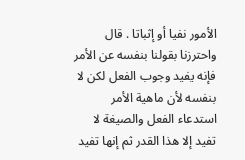الأمور نفيا أو إثباتا . قال واحترزنا بقولنا بنفسه عن الأمر فإنه يفيد وجوب الفعل لكن لا بنفسه لأن ماهية الأمر استدعاء الفعل والصيغة لا تفيد إلا هذا القدر ثم إنها تفيد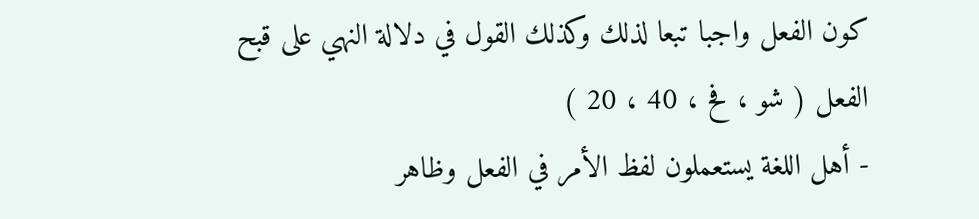كون الفعل واجبا تبعا لذلك وكذلك القول في دلالة النهي على قبح الفعل ( شو ، فح ، 40 ، 20 )
- أهل اللغة يستعملون لفظ الأمر في الفعل وظاهر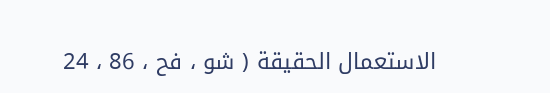الاستعمال الحقيقة ( شو ، فح ، 86 ، 24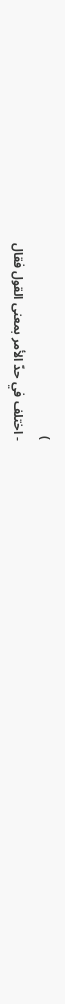)
- اختلف في حدّ الأمر بمعنى القول فقال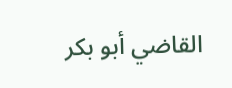القاضي أبو بكر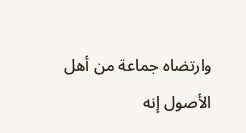وارتضاه جماعة من أهل الأصول إنه